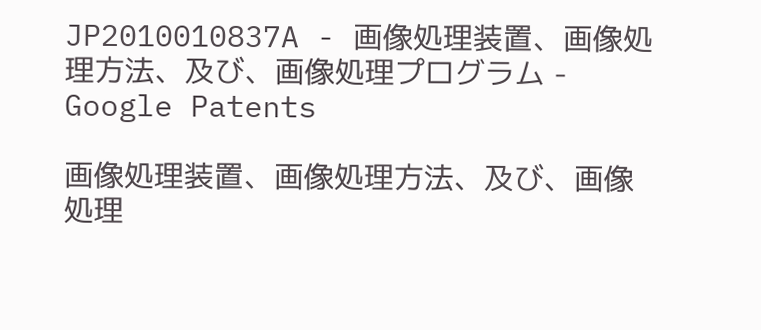JP2010010837A - 画像処理装置、画像処理方法、及び、画像処理プログラム - Google Patents

画像処理装置、画像処理方法、及び、画像処理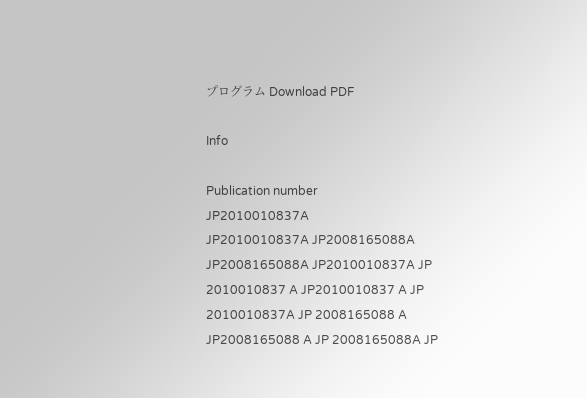プログラム Download PDF

Info

Publication number
JP2010010837A
JP2010010837A JP2008165088A JP2008165088A JP2010010837A JP 2010010837 A JP2010010837 A JP 2010010837A JP 2008165088 A JP2008165088 A JP 2008165088A JP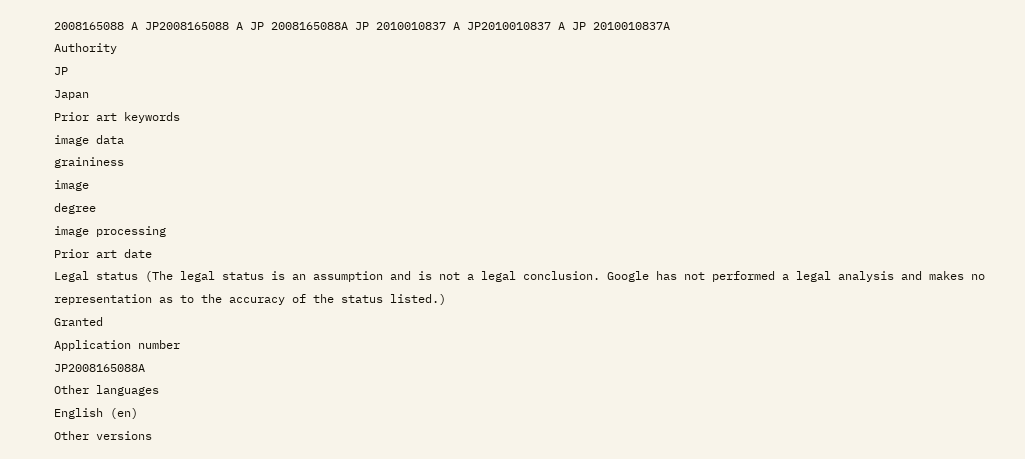2008165088 A JP2008165088 A JP 2008165088A JP 2010010837 A JP2010010837 A JP 2010010837A
Authority
JP
Japan
Prior art keywords
image data
graininess
image
degree
image processing
Prior art date
Legal status (The legal status is an assumption and is not a legal conclusion. Google has not performed a legal analysis and makes no representation as to the accuracy of the status listed.)
Granted
Application number
JP2008165088A
Other languages
English (en)
Other versions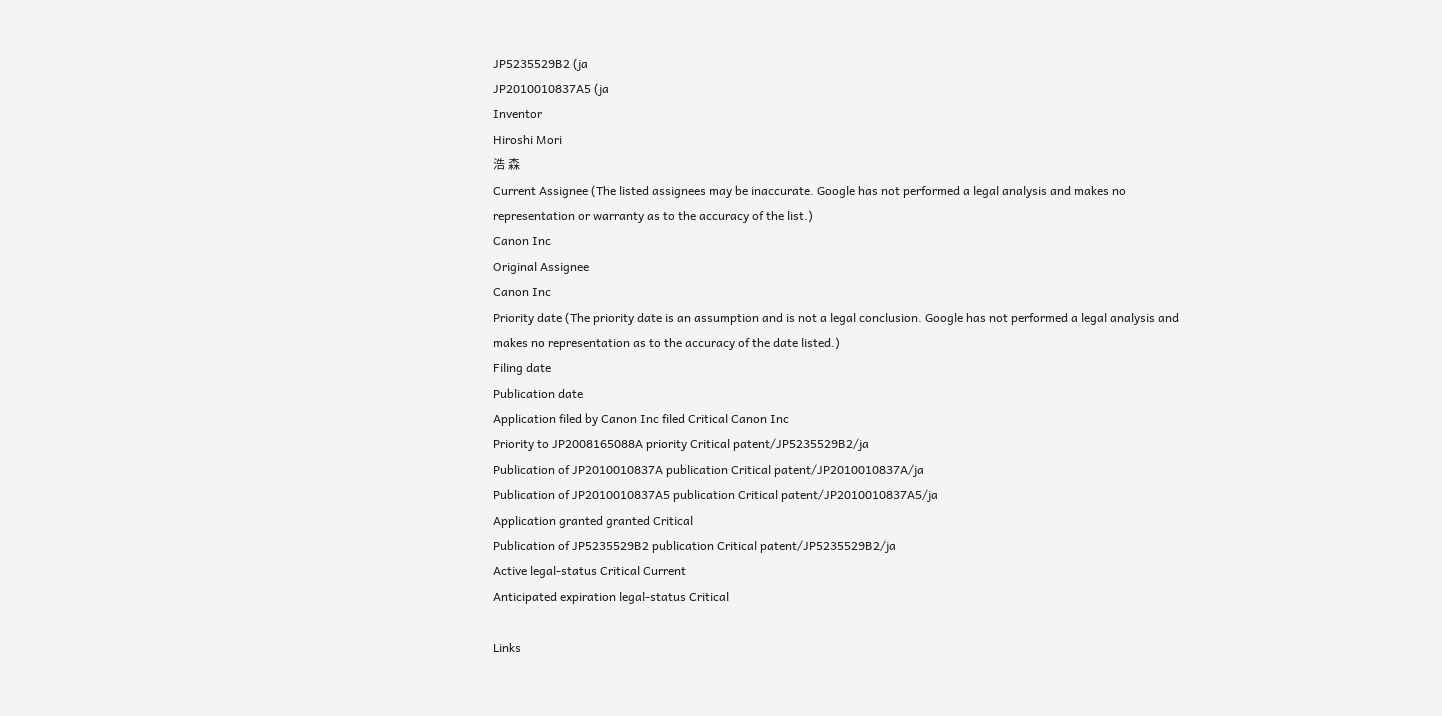JP5235529B2 (ja
JP2010010837A5 (ja
Inventor
Hiroshi Mori
浩 森
Current Assignee (The listed assignees may be inaccurate. Google has not performed a legal analysis and makes no representation or warranty as to the accuracy of the list.)
Canon Inc
Original Assignee
Canon Inc
Priority date (The priority date is an assumption and is not a legal conclusion. Google has not performed a legal analysis and makes no representation as to the accuracy of the date listed.)
Filing date
Publication date
Application filed by Canon Inc filed Critical Canon Inc
Priority to JP2008165088A priority Critical patent/JP5235529B2/ja
Publication of JP2010010837A publication Critical patent/JP2010010837A/ja
Publication of JP2010010837A5 publication Critical patent/JP2010010837A5/ja
Application granted granted Critical
Publication of JP5235529B2 publication Critical patent/JP5235529B2/ja
Active legal-status Critical Current
Anticipated expiration legal-status Critical

Links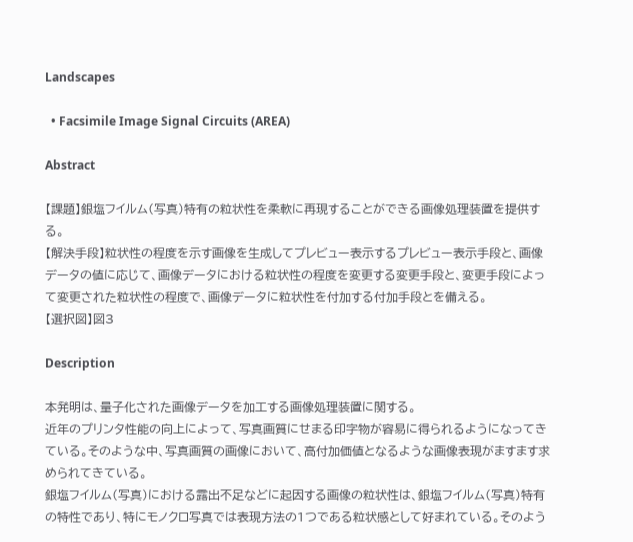Landscapes

  • Facsimile Image Signal Circuits (AREA)

Abstract

【課題】銀塩フイルム(写真)特有の粒状性を柔軟に再現することができる画像処理装置を提供する。
【解決手段】粒状性の程度を示す画像を生成してプレビュー表示するプレビュー表示手段と、画像データの値に応じて、画像データにおける粒状性の程度を変更する変更手段と、変更手段によって変更された粒状性の程度で、画像データに粒状性を付加する付加手段とを備える。
【選択図】図3

Description

本発明は、量子化された画像データを加工する画像処理装置に関する。
近年のプリンタ性能の向上によって、写真画質にせまる印字物が容易に得られるようになってきている。そのような中、写真画質の画像において、高付加価値となるような画像表現がますます求められてきている。
銀塩フイルム(写真)における露出不足などに起因する画像の粒状性は、銀塩フイルム(写真)特有の特性であり、特にモノクロ写真では表現方法の1つである粒状感として好まれている。そのよう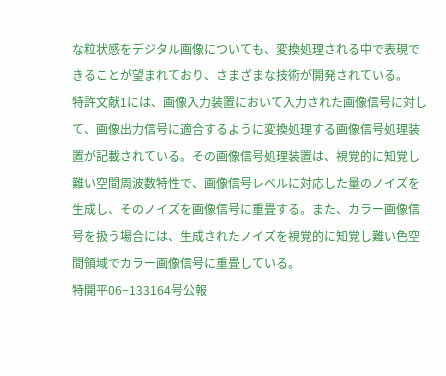な粒状感をデジタル画像についても、変換処理される中で表現できることが望まれており、さまざまな技術が開発されている。
特許文献1には、画像入力装置において入力された画像信号に対して、画像出力信号に適合するように変換処理する画像信号処理装置が記載されている。その画像信号処理装置は、視覚的に知覚し難い空間周波数特性で、画像信号レベルに対応した量のノイズを生成し、そのノイズを画像信号に重畳する。また、カラー画像信号を扱う場合には、生成されたノイズを視覚的に知覚し難い色空間領域でカラー画像信号に重畳している。
特開平06−133164号公報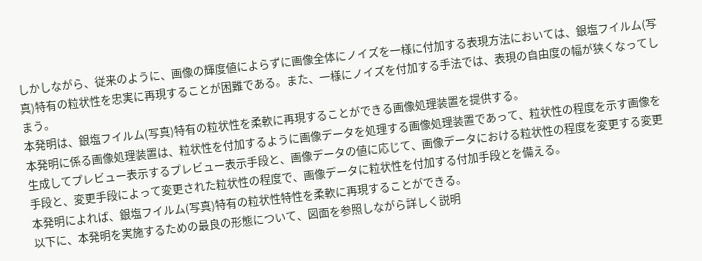しかしながら、従来のように、画像の輝度値によらずに画像全体にノイズを一様に付加する表現方法においては、銀塩フイルム(写真)特有の粒状性を忠実に再現することが困難である。また、一様にノイズを付加する手法では、表現の自由度の幅が狭くなってしまう。
本発明は、銀塩フイルム(写真)特有の粒状性を柔軟に再現することができる画像処理装置を提供する。
本発明に係る画像処理装置は、粒状性を付加するように画像データを処理する画像処理装置であって、粒状性の程度を示す画像を生成してプレビュー表示するプレビュー表示手段と、画像データの値に応じて、画像データにおける粒状性の程度を変更する変更手段と、変更手段によって変更された粒状性の程度で、画像データに粒状性を付加する付加手段とを備える。
本発明によれば、銀塩フイルム(写真)特有の粒状性特性を柔軟に再現することができる。
以下に、本発明を実施するための最良の形態について、図面を参照しながら詳しく説明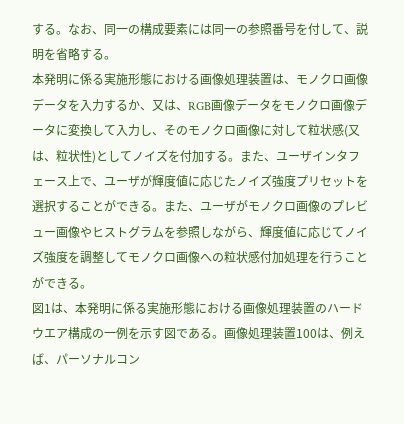する。なお、同一の構成要素には同一の参照番号を付して、説明を省略する。
本発明に係る実施形態における画像処理装置は、モノクロ画像データを入力するか、又は、RGB画像データをモノクロ画像データに変換して入力し、そのモノクロ画像に対して粒状感(又は、粒状性)としてノイズを付加する。また、ユーザインタフェース上で、ユーザが輝度値に応じたノイズ強度プリセットを選択することができる。また、ユーザがモノクロ画像のプレビュー画像やヒストグラムを参照しながら、輝度値に応じてノイズ強度を調整してモノクロ画像への粒状感付加処理を行うことができる。
図1は、本発明に係る実施形態における画像処理装置のハードウエア構成の一例を示す図である。画像処理装置100は、例えば、パーソナルコン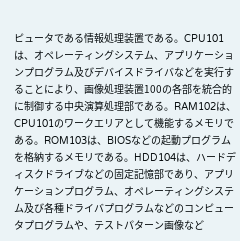ピュータである情報処理装置である。CPU101は、オペレーティングシステム、アプリケーションプログラム及びデバイスドライバなどを実行することにより、画像処理装置100の各部を統合的に制御する中央演算処理部である。RAM102は、CPU101のワークエリアとして機能するメモリである。ROM103は、BIOSなどの起動プログラムを格納するメモリである。HDD104は、ハードディスクドライブなどの固定記憶部であり、アプリケーションプログラム、オペレーティングシステム及び各種ドライバプログラムなどのコンピュータプログラムや、テストパターン画像など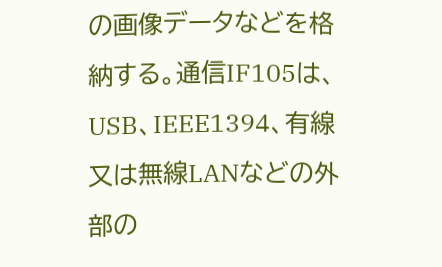の画像データなどを格納する。通信IF105は、USB、IEEE1394、有線又は無線LANなどの外部の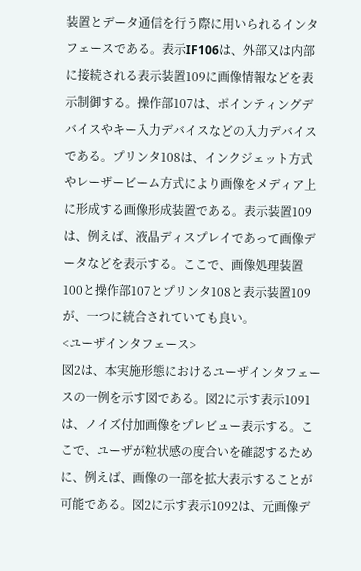装置とデータ通信を行う際に用いられるインタフェースである。表示IF106は、外部又は内部に接続される表示装置109に画像情報などを表示制御する。操作部107は、ポインティングデバイスやキー入力デバイスなどの入力デバイスである。プリンタ108は、インクジェット方式やレーザービーム方式により画像をメディア上に形成する画像形成装置である。表示装置109は、例えば、液晶ディスプレイであって画像データなどを表示する。ここで、画像処理装置100と操作部107とプリンタ108と表示装置109が、一つに統合されていても良い。
<ユーザインタフェース>
図2は、本実施形態におけるユーザインタフェースの一例を示す図である。図2に示す表示1091は、ノイズ付加画像をプレビュー表示する。ここで、ユーザが粒状感の度合いを確認するために、例えば、画像の一部を拡大表示することが可能である。図2に示す表示1092は、元画像デ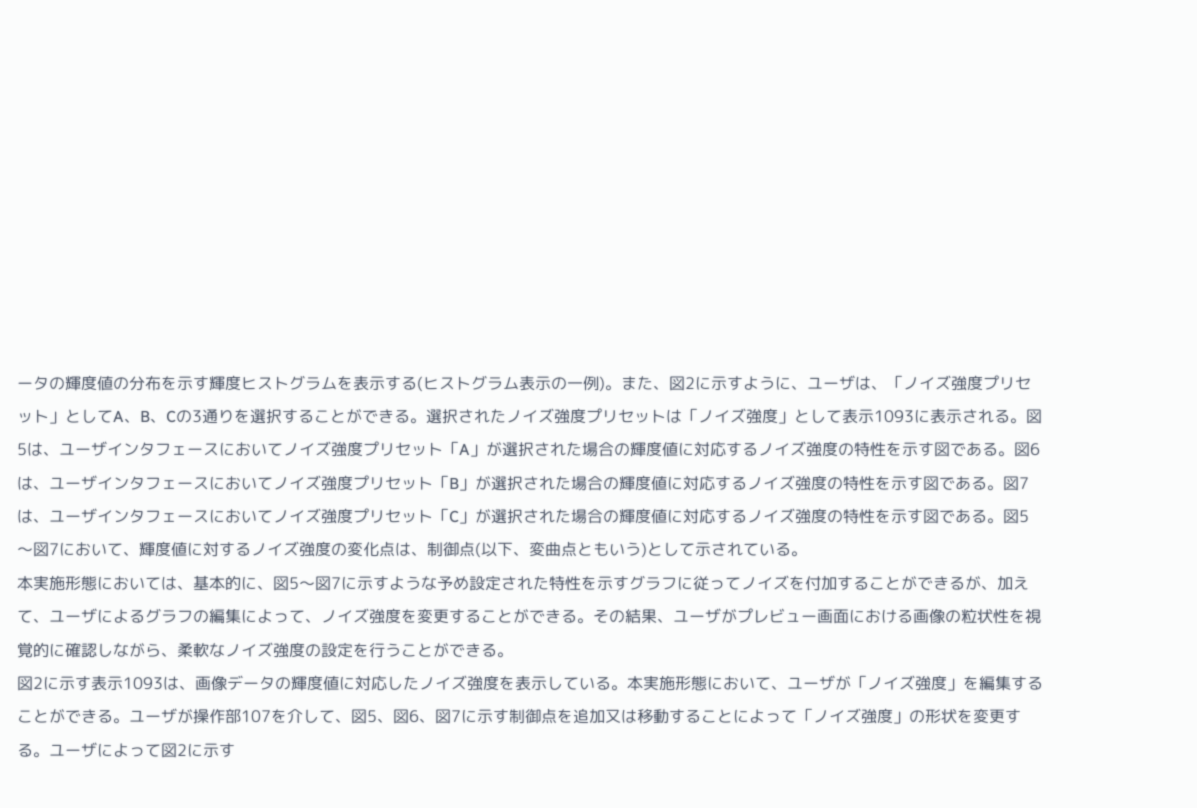ータの輝度値の分布を示す輝度ヒストグラムを表示する(ヒストグラム表示の一例)。また、図2に示すように、ユーザは、「ノイズ強度プリセット」としてA、B、Cの3通りを選択することができる。選択されたノイズ強度プリセットは「ノイズ強度」として表示1093に表示される。図5は、ユーザインタフェースにおいてノイズ強度プリセット「A」が選択された場合の輝度値に対応するノイズ強度の特性を示す図である。図6は、ユーザインタフェースにおいてノイズ強度プリセット「B」が選択された場合の輝度値に対応するノイズ強度の特性を示す図である。図7は、ユーザインタフェースにおいてノイズ強度プリセット「C」が選択された場合の輝度値に対応するノイズ強度の特性を示す図である。図5〜図7において、輝度値に対するノイズ強度の変化点は、制御点(以下、変曲点ともいう)として示されている。
本実施形態においては、基本的に、図5〜図7に示すような予め設定された特性を示すグラフに従ってノイズを付加することができるが、加えて、ユーザによるグラフの編集によって、ノイズ強度を変更することができる。その結果、ユーザがプレビュー画面における画像の粒状性を視覚的に確認しながら、柔軟なノイズ強度の設定を行うことができる。
図2に示す表示1093は、画像データの輝度値に対応したノイズ強度を表示している。本実施形態において、ユーザが「ノイズ強度」を編集することができる。ユーザが操作部107を介して、図5、図6、図7に示す制御点を追加又は移動することによって「ノイズ強度」の形状を変更する。ユーザによって図2に示す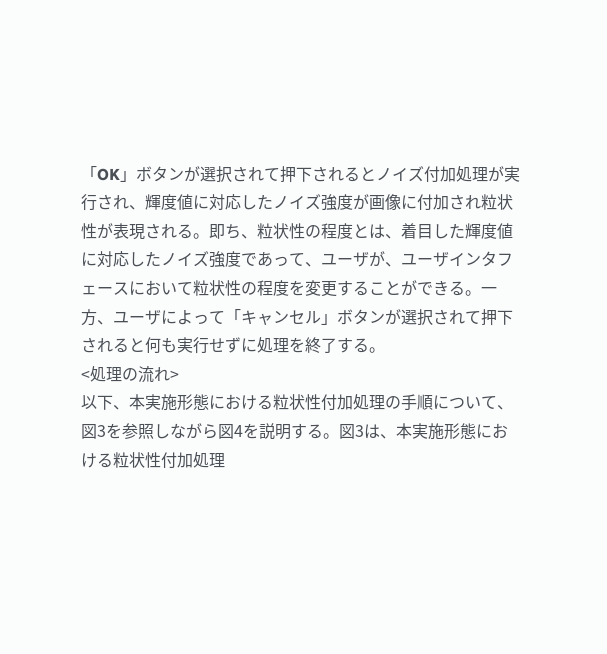「OK」ボタンが選択されて押下されるとノイズ付加処理が実行され、輝度値に対応したノイズ強度が画像に付加され粒状性が表現される。即ち、粒状性の程度とは、着目した輝度値に対応したノイズ強度であって、ユーザが、ユーザインタフェースにおいて粒状性の程度を変更することができる。一方、ユーザによって「キャンセル」ボタンが選択されて押下されると何も実行せずに処理を終了する。
<処理の流れ>
以下、本実施形態における粒状性付加処理の手順について、図3を参照しながら図4を説明する。図3は、本実施形態における粒状性付加処理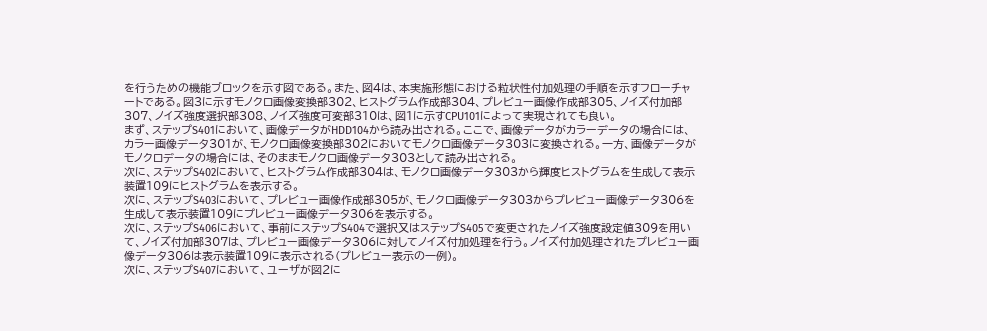を行うための機能ブロックを示す図である。また、図4は、本実施形態における粒状性付加処理の手順を示すフローチャートである。図3に示すモノクロ画像変換部302、ヒストグラム作成部304、プレビュー画像作成部305、ノイズ付加部307、ノイズ強度選択部308、ノイズ強度可変部310は、図1に示すCPU101によって実現されても良い。
まず、ステップS401において、画像データがHDD104から読み出される。ここで、画像データがカラーデータの場合には、カラー画像データ301が、モノクロ画像変換部302においてモノクロ画像データ303に変換される。一方、画像データがモノクロデータの場合には、そのままモノクロ画像データ303として読み出される。
次に、ステップS402において、ヒストグラム作成部304は、モノクロ画像データ303から輝度ヒストグラムを生成して表示装置109にヒストグラムを表示する。
次に、ステップS403において、プレビュー画像作成部305が、モノクロ画像データ303からプレビュー画像データ306を生成して表示装置109にプレビュー画像データ306を表示する。
次に、ステップS406において、事前にステップS404で選択又はステップS405で変更されたノイズ強度設定値309を用いて、ノイズ付加部307は、プレビュー画像データ306に対してノイズ付加処理を行う。ノイズ付加処理されたプレビュー画像データ306は表示装置109に表示される(プレビュー表示の一例)。
次に、ステップS407において、ユーザが図2に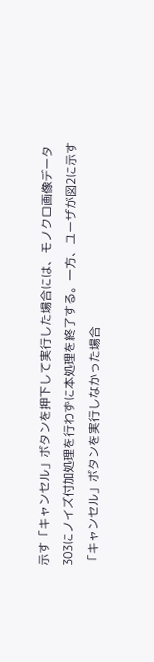示す「キャンセル」ボタンを押下して実行した場合には、モノクロ画像データ303にノイズ付加処理を行わずに本処理を終了する。一方、ユーザが図2に示す「キャンセル」ボタンを実行しなかった場合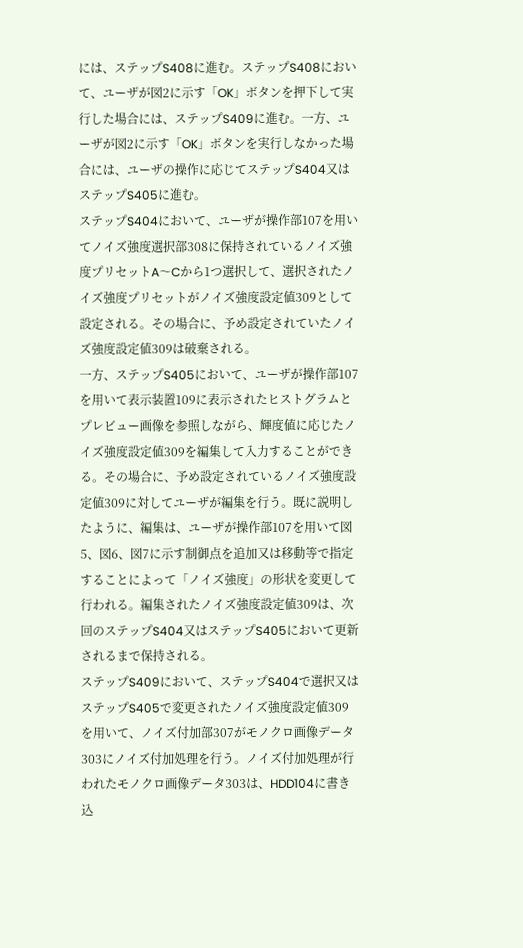には、ステップS408に進む。ステップS408において、ユーザが図2に示す「OK」ボタンを押下して実行した場合には、ステップS409に進む。一方、ユーザが図2に示す「OK」ボタンを実行しなかった場合には、ユーザの操作に応じてステップS404又はステップS405に進む。
ステップS404において、ユーザが操作部107を用いてノイズ強度選択部308に保持されているノイズ強度プリセットA〜Cから1つ選択して、選択されたノイズ強度プリセットがノイズ強度設定値309として設定される。その場合に、予め設定されていたノイズ強度設定値309は破棄される。
一方、ステップS405において、ユーザが操作部107を用いて表示装置109に表示されたヒストグラムとプレビュー画像を参照しながら、輝度値に応じたノイズ強度設定値309を編集して入力することができる。その場合に、予め設定されているノイズ強度設定値309に対してユーザが編集を行う。既に説明したように、編集は、ユーザが操作部107を用いて図5、図6、図7に示す制御点を追加又は移動等で指定することによって「ノイズ強度」の形状を変更して行われる。編集されたノイズ強度設定値309は、次回のステップS404又はステップS405において更新されるまで保持される。
ステップS409において、ステップS404で選択又はステップS405で変更されたノイズ強度設定値309を用いて、ノイズ付加部307がモノクロ画像データ303にノイズ付加処理を行う。ノイズ付加処理が行われたモノクロ画像データ303は、HDD104に書き込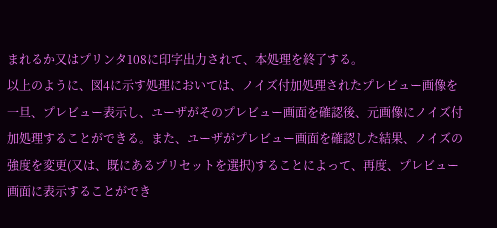まれるか又はプリンタ108に印字出力されて、本処理を終了する。
以上のように、図4に示す処理においては、ノイズ付加処理されたプレビュー画像を一旦、プレビュー表示し、ユーザがそのプレビュー画面を確認後、元画像にノイズ付加処理することができる。また、ユーザがプレビュー画面を確認した結果、ノイズの強度を変更(又は、既にあるプリセットを選択)することによって、再度、プレビュー画面に表示することができ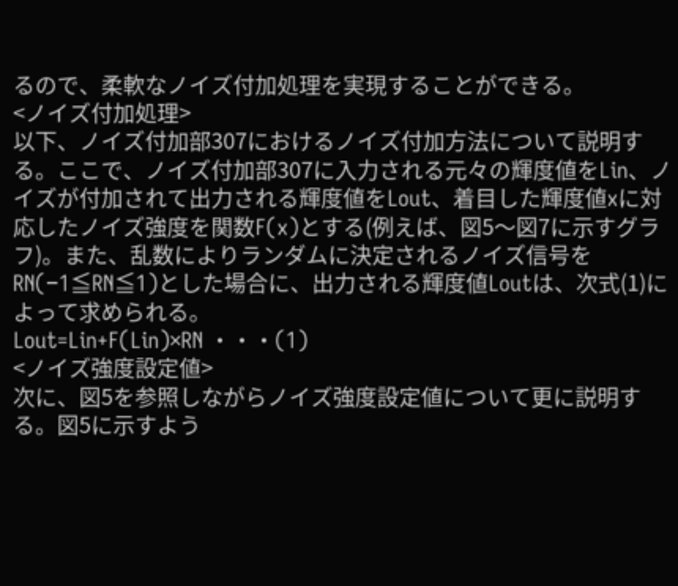るので、柔軟なノイズ付加処理を実現することができる。
<ノイズ付加処理>
以下、ノイズ付加部307におけるノイズ付加方法について説明する。ここで、ノイズ付加部307に入力される元々の輝度値をLin、ノイズが付加されて出力される輝度値をLout、着目した輝度値xに対応したノイズ強度を関数F(x)とする(例えば、図5〜図7に示すグラフ)。また、乱数によりランダムに決定されるノイズ信号をRN(−1≦RN≦1)とした場合に、出力される輝度値Loutは、次式(1)によって求められる。
Lout=Lin+F(Lin)×RN ・・・(1)
<ノイズ強度設定値>
次に、図5を参照しながらノイズ強度設定値について更に説明する。図5に示すよう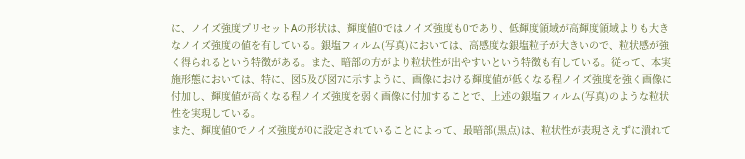に、ノイズ強度プリセットAの形状は、輝度値0ではノイズ強度も0であり、低輝度領域が高輝度領域よりも大きなノイズ強度の値を有している。銀塩フィルム(写真)においては、高感度な銀塩粒子が大きいので、粒状感が強く得られるという特徴がある。また、暗部の方がより粒状性が出やすいという特徴も有している。従って、本実施形態においては、特に、図5及び図7に示すように、画像における輝度値が低くなる程ノイズ強度を強く画像に付加し、輝度値が高くなる程ノイズ強度を弱く画像に付加することで、上述の銀塩フィルム(写真)のような粒状性を実現している。
また、輝度値0でノイズ強度が0に設定されていることによって、最暗部(黒点)は、粒状性が表現さえずに潰れて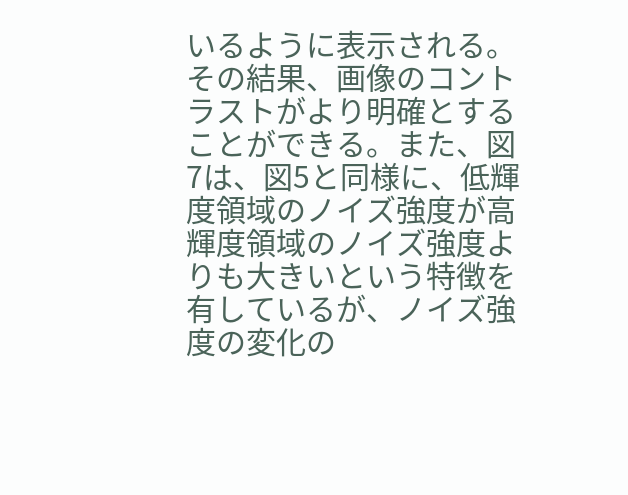いるように表示される。その結果、画像のコントラストがより明確とすることができる。また、図7は、図5と同様に、低輝度領域のノイズ強度が高輝度領域のノイズ強度よりも大きいという特徴を有しているが、ノイズ強度の変化の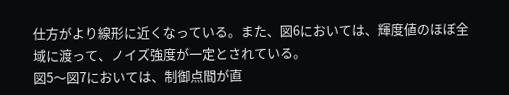仕方がより線形に近くなっている。また、図6においては、輝度値のほぼ全域に渡って、ノイズ強度が一定とされている。
図5〜図7においては、制御点間が直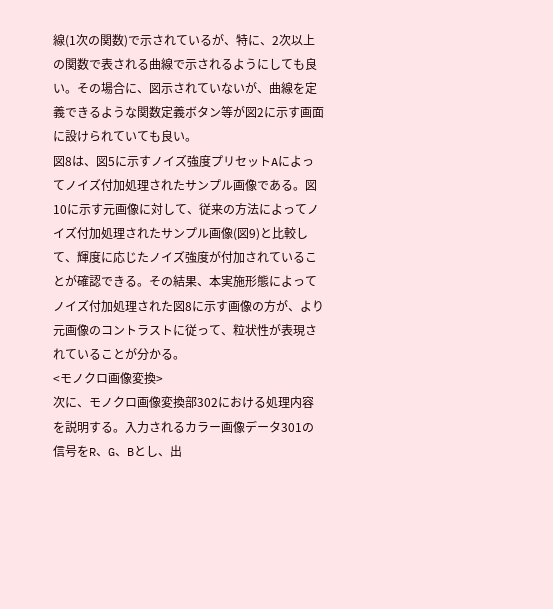線(1次の関数)で示されているが、特に、2次以上の関数で表される曲線で示されるようにしても良い。その場合に、図示されていないが、曲線を定義できるような関数定義ボタン等が図2に示す画面に設けられていても良い。
図8は、図5に示すノイズ強度プリセットAによってノイズ付加処理されたサンプル画像である。図10に示す元画像に対して、従来の方法によってノイズ付加処理されたサンプル画像(図9)と比較して、輝度に応じたノイズ強度が付加されていることが確認できる。その結果、本実施形態によってノイズ付加処理された図8に示す画像の方が、より元画像のコントラストに従って、粒状性が表現されていることが分かる。
<モノクロ画像変換>
次に、モノクロ画像変換部302における処理内容を説明する。入力されるカラー画像データ301の信号をR、G、Bとし、出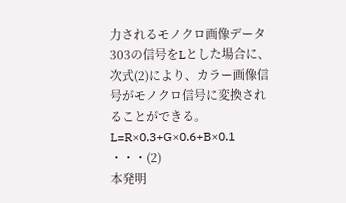力されるモノクロ画像データ303の信号をLとした場合に、次式(2)により、カラー画像信号がモノクロ信号に変換されることができる。
L=R×0.3+G×0.6+B×0.1 ・・・(2)
本発明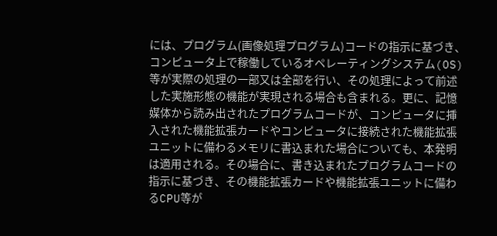には、プログラム(画像処理プログラム)コードの指示に基づき、コンピュータ上で稼働しているオペレーティングシステム(OS)等が実際の処理の一部又は全部を行い、その処理によって前述した実施形態の機能が実現される場合も含まれる。更に、記憶媒体から読み出されたプログラムコードが、コンピュータに挿入された機能拡張カードやコンピュータに接続された機能拡張ユニットに備わるメモリに書込まれた場合についても、本発明は適用される。その場合に、書き込まれたプログラムコードの指示に基づき、その機能拡張カードや機能拡張ユニットに備わるCPU等が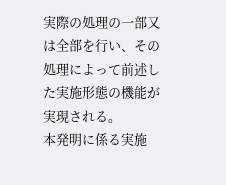実際の処理の一部又は全部を行い、その処理によって前述した実施形態の機能が実現される。
本発明に係る実施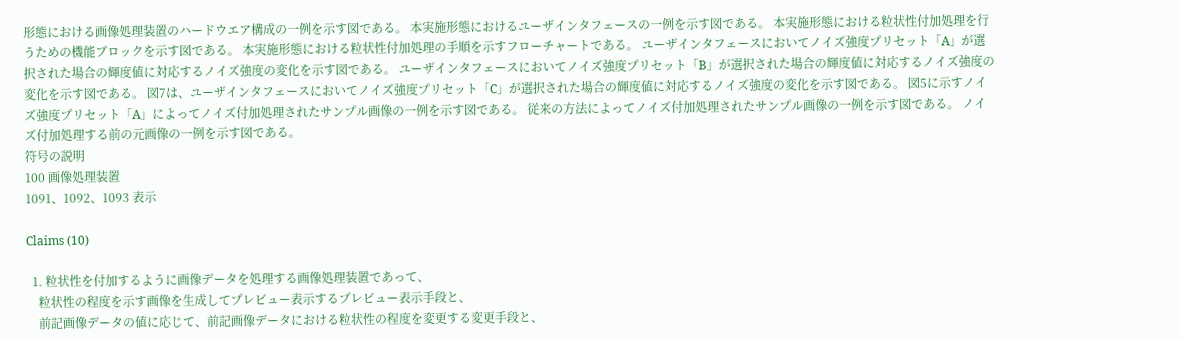形態における画像処理装置のハードウエア構成の一例を示す図である。 本実施形態におけるユーザインタフェースの一例を示す図である。 本実施形態における粒状性付加処理を行うための機能ブロックを示す図である。 本実施形態における粒状性付加処理の手順を示すフローチャートである。 ユーザインタフェースにおいてノイズ強度プリセット「A」が選択された場合の輝度値に対応するノイズ強度の変化を示す図である。 ユーザインタフェースにおいてノイズ強度プリセット「B」が選択された場合の輝度値に対応するノイズ強度の変化を示す図である。 図7は、ユーザインタフェースにおいてノイズ強度プリセット「C」が選択された場合の輝度値に対応するノイズ強度の変化を示す図である。 図5に示すノイズ強度プリセット「A」によってノイズ付加処理されたサンプル画像の一例を示す図である。 従来の方法によってノイズ付加処理されたサンプル画像の一例を示す図である。 ノイズ付加処理する前の元画像の一例を示す図である。
符号の説明
100 画像処理装置
1091、1092、1093 表示

Claims (10)

  1. 粒状性を付加するように画像データを処理する画像処理装置であって、
    粒状性の程度を示す画像を生成してプレビュー表示するプレビュー表示手段と、
    前記画像データの値に応じて、前記画像データにおける粒状性の程度を変更する変更手段と、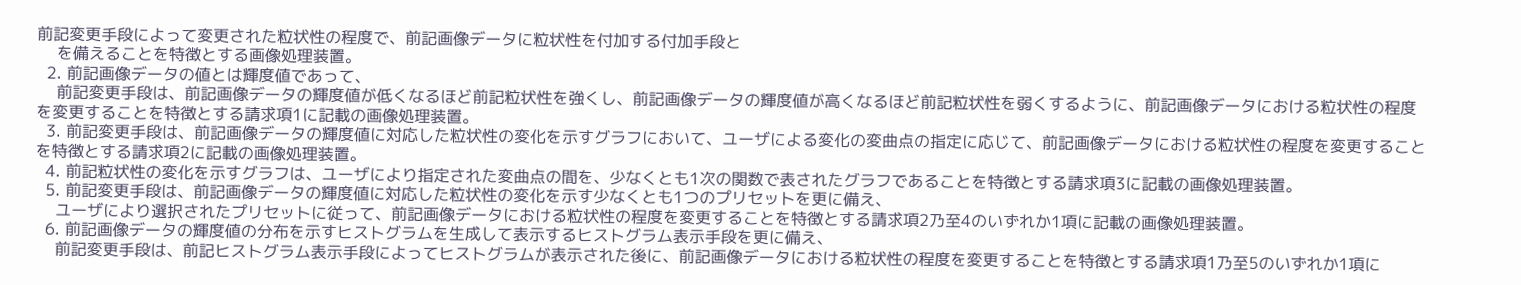前記変更手段によって変更された粒状性の程度で、前記画像データに粒状性を付加する付加手段と
    を備えることを特徴とする画像処理装置。
  2. 前記画像データの値とは輝度値であって、
    前記変更手段は、前記画像データの輝度値が低くなるほど前記粒状性を強くし、前記画像データの輝度値が高くなるほど前記粒状性を弱くするように、前記画像データにおける粒状性の程度を変更することを特徴とする請求項1に記載の画像処理装置。
  3. 前記変更手段は、前記画像データの輝度値に対応した粒状性の変化を示すグラフにおいて、ユーザによる変化の変曲点の指定に応じて、前記画像データにおける粒状性の程度を変更することを特徴とする請求項2に記載の画像処理装置。
  4. 前記粒状性の変化を示すグラフは、ユーザにより指定された変曲点の間を、少なくとも1次の関数で表されたグラフであることを特徴とする請求項3に記載の画像処理装置。
  5. 前記変更手段は、前記画像データの輝度値に対応した粒状性の変化を示す少なくとも1つのプリセットを更に備え、
    ユーザにより選択されたプリセットに従って、前記画像データにおける粒状性の程度を変更することを特徴とする請求項2乃至4のいずれか1項に記載の画像処理装置。
  6. 前記画像データの輝度値の分布を示すヒストグラムを生成して表示するヒストグラム表示手段を更に備え、
    前記変更手段は、前記ヒストグラム表示手段によってヒストグラムが表示された後に、前記画像データにおける粒状性の程度を変更することを特徴とする請求項1乃至5のいずれか1項に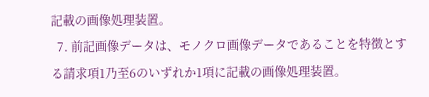記載の画像処理装置。
  7. 前記画像データは、モノクロ画像データであることを特徴とする請求項1乃至6のいずれか1項に記載の画像処理装置。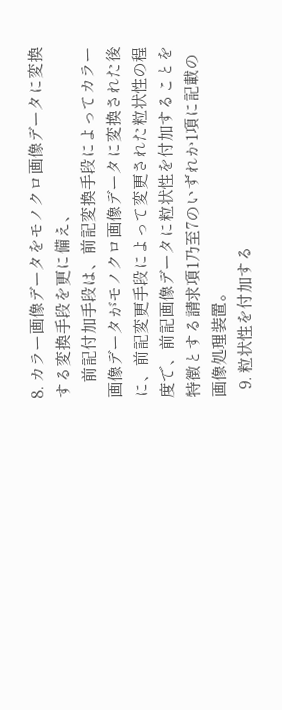8. カラー画像データをモノクロ画像データに変換する変換手段を更に備え、
    前記付加手段は、前記変換手段によってカラー画像データがモノクロ画像データに変換された後に、前記変更手段によって変更された粒状性の程度で、前記画像データに粒状性を付加することを特徴とする請求項1乃至7のいずれか1項に記載の画像処理装置。
  9. 粒状性を付加する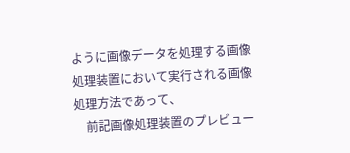ように画像データを処理する画像処理装置において実行される画像処理方法であって、
    前記画像処理装置のプレビュー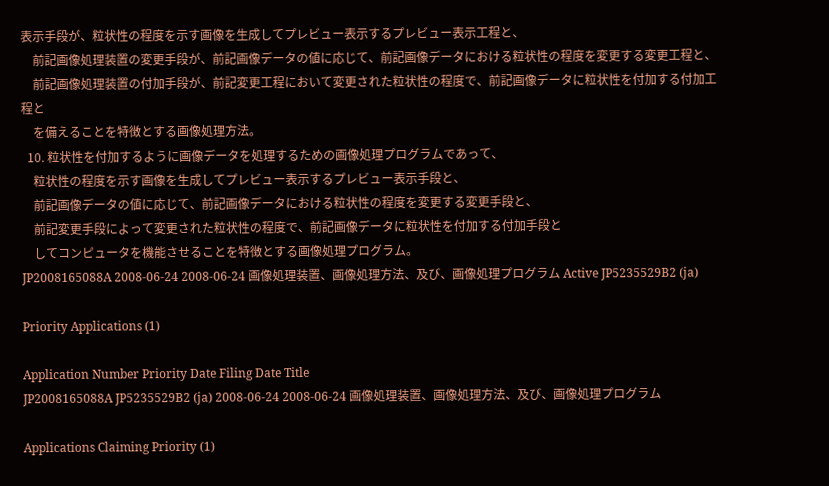表示手段が、粒状性の程度を示す画像を生成してプレビュー表示するプレビュー表示工程と、
    前記画像処理装置の変更手段が、前記画像データの値に応じて、前記画像データにおける粒状性の程度を変更する変更工程と、
    前記画像処理装置の付加手段が、前記変更工程において変更された粒状性の程度で、前記画像データに粒状性を付加する付加工程と
    を備えることを特徴とする画像処理方法。
  10. 粒状性を付加するように画像データを処理するための画像処理プログラムであって、
    粒状性の程度を示す画像を生成してプレビュー表示するプレビュー表示手段と、
    前記画像データの値に応じて、前記画像データにおける粒状性の程度を変更する変更手段と、
    前記変更手段によって変更された粒状性の程度で、前記画像データに粒状性を付加する付加手段と
    してコンピュータを機能させることを特徴とする画像処理プログラム。
JP2008165088A 2008-06-24 2008-06-24 画像処理装置、画像処理方法、及び、画像処理プログラム Active JP5235529B2 (ja)

Priority Applications (1)

Application Number Priority Date Filing Date Title
JP2008165088A JP5235529B2 (ja) 2008-06-24 2008-06-24 画像処理装置、画像処理方法、及び、画像処理プログラム

Applications Claiming Priority (1)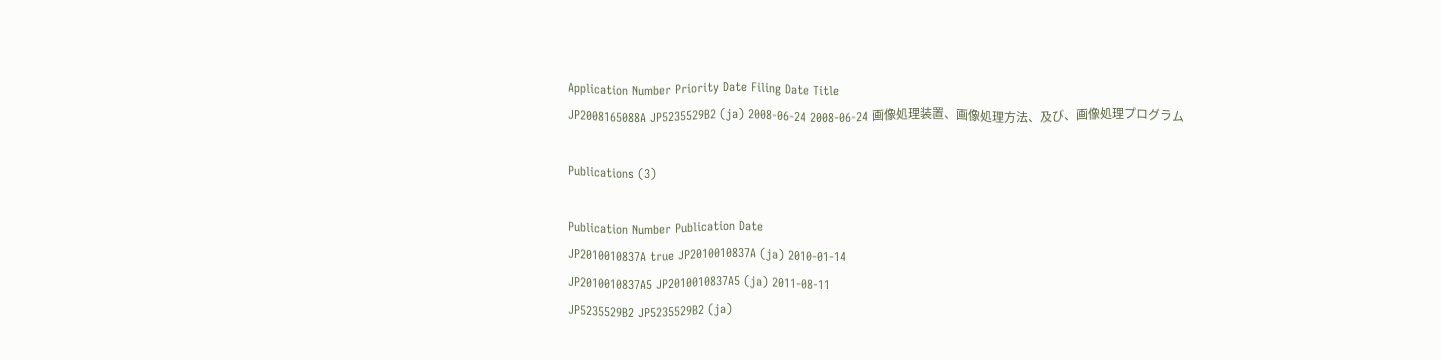Application Number Priority Date Filing Date Title
JP2008165088A JP5235529B2 (ja) 2008-06-24 2008-06-24 画像処理装置、画像処理方法、及び、画像処理プログラム

Publications (3)

Publication Number Publication Date
JP2010010837A true JP2010010837A (ja) 2010-01-14
JP2010010837A5 JP2010010837A5 (ja) 2011-08-11
JP5235529B2 JP5235529B2 (ja)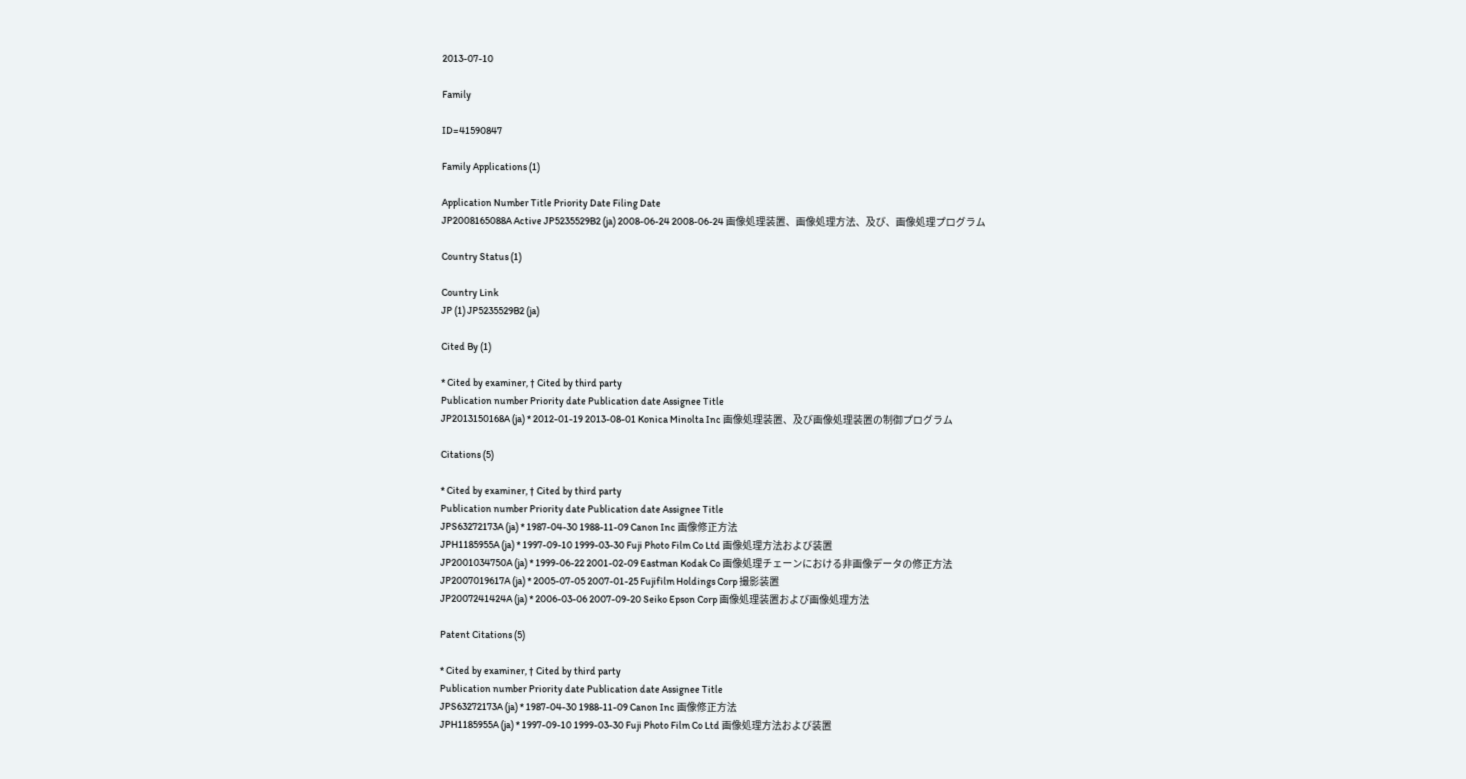2013-07-10

Family

ID=41590847

Family Applications (1)

Application Number Title Priority Date Filing Date
JP2008165088A Active JP5235529B2 (ja) 2008-06-24 2008-06-24 画像処理装置、画像処理方法、及び、画像処理プログラム

Country Status (1)

Country Link
JP (1) JP5235529B2 (ja)

Cited By (1)

* Cited by examiner, † Cited by third party
Publication number Priority date Publication date Assignee Title
JP2013150168A (ja) * 2012-01-19 2013-08-01 Konica Minolta Inc 画像処理装置、及び画像処理装置の制御プログラム

Citations (5)

* Cited by examiner, † Cited by third party
Publication number Priority date Publication date Assignee Title
JPS63272173A (ja) * 1987-04-30 1988-11-09 Canon Inc 画像修正方法
JPH1185955A (ja) * 1997-09-10 1999-03-30 Fuji Photo Film Co Ltd 画像処理方法および装置
JP2001034750A (ja) * 1999-06-22 2001-02-09 Eastman Kodak Co 画像処理チェーンにおける非画像データの修正方法
JP2007019617A (ja) * 2005-07-05 2007-01-25 Fujifilm Holdings Corp 撮影装置
JP2007241424A (ja) * 2006-03-06 2007-09-20 Seiko Epson Corp 画像処理装置および画像処理方法

Patent Citations (5)

* Cited by examiner, † Cited by third party
Publication number Priority date Publication date Assignee Title
JPS63272173A (ja) * 1987-04-30 1988-11-09 Canon Inc 画像修正方法
JPH1185955A (ja) * 1997-09-10 1999-03-30 Fuji Photo Film Co Ltd 画像処理方法および装置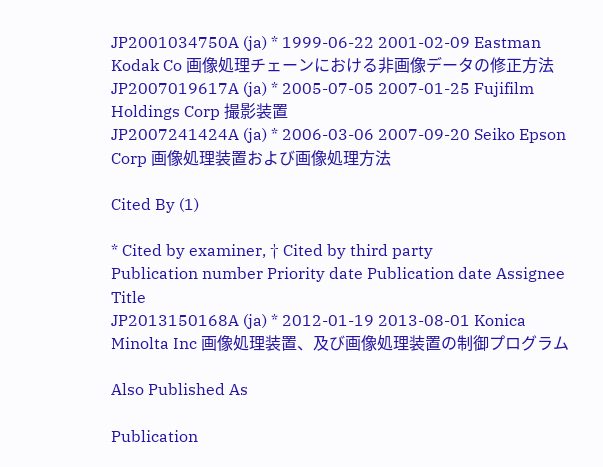JP2001034750A (ja) * 1999-06-22 2001-02-09 Eastman Kodak Co 画像処理チェーンにおける非画像データの修正方法
JP2007019617A (ja) * 2005-07-05 2007-01-25 Fujifilm Holdings Corp 撮影装置
JP2007241424A (ja) * 2006-03-06 2007-09-20 Seiko Epson Corp 画像処理装置および画像処理方法

Cited By (1)

* Cited by examiner, † Cited by third party
Publication number Priority date Publication date Assignee Title
JP2013150168A (ja) * 2012-01-19 2013-08-01 Konica Minolta Inc 画像処理装置、及び画像処理装置の制御プログラム

Also Published As

Publication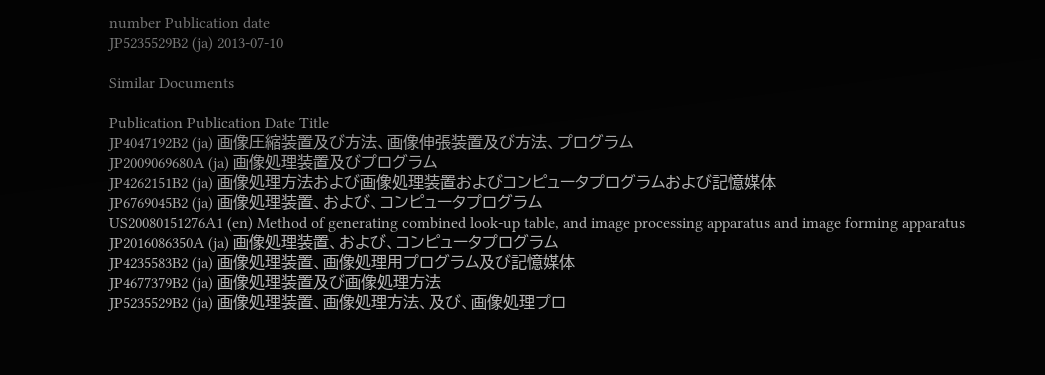number Publication date
JP5235529B2 (ja) 2013-07-10

Similar Documents

Publication Publication Date Title
JP4047192B2 (ja) 画像圧縮装置及び方法、画像伸張装置及び方法、プログラム
JP2009069680A (ja) 画像処理装置及びプログラム
JP4262151B2 (ja) 画像処理方法および画像処理装置およびコンピュータプログラムおよび記憶媒体
JP6769045B2 (ja) 画像処理装置、および、コンピュータプログラム
US20080151276A1 (en) Method of generating combined look-up table, and image processing apparatus and image forming apparatus
JP2016086350A (ja) 画像処理装置、および、コンピュータプログラム
JP4235583B2 (ja) 画像処理装置、画像処理用プログラム及び記憶媒体
JP4677379B2 (ja) 画像処理装置及び画像処理方法
JP5235529B2 (ja) 画像処理装置、画像処理方法、及び、画像処理プロ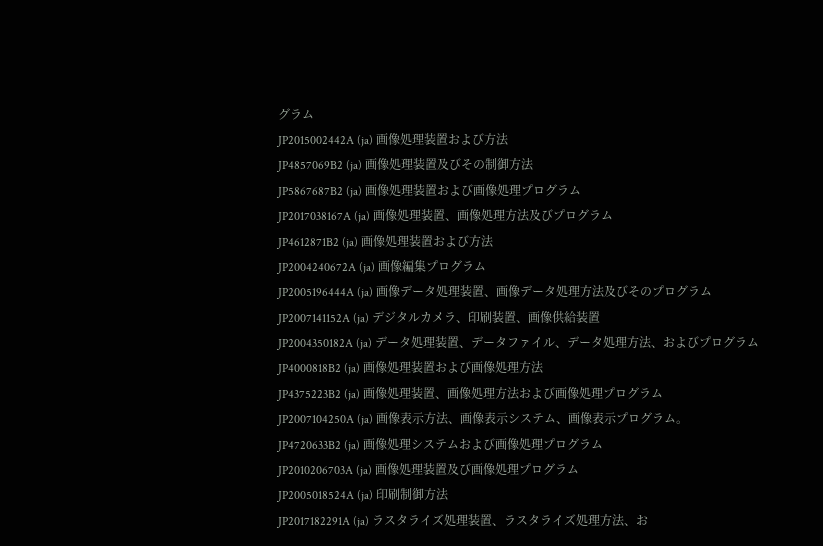グラム
JP2015002442A (ja) 画像処理装置および方法
JP4857069B2 (ja) 画像処理装置及びその制御方法
JP5867687B2 (ja) 画像処理装置および画像処理プログラム
JP2017038167A (ja) 画像処理装置、画像処理方法及びプログラム
JP4612871B2 (ja) 画像処理装置および方法
JP2004240672A (ja) 画像編集プログラム
JP2005196444A (ja) 画像データ処理装置、画像データ処理方法及びそのプログラム
JP2007141152A (ja) デジタルカメラ、印刷装置、画像供給装置
JP2004350182A (ja) データ処理装置、データファイル、データ処理方法、およびプログラム
JP4000818B2 (ja) 画像処理装置および画像処理方法
JP4375223B2 (ja) 画像処理装置、画像処理方法および画像処理プログラム
JP2007104250A (ja) 画像表示方法、画像表示システム、画像表示プログラム。
JP4720633B2 (ja) 画像処理システムおよび画像処理プログラム
JP2010206703A (ja) 画像処理装置及び画像処理プログラム
JP2005018524A (ja) 印刷制御方法
JP2017182291A (ja) ラスタライズ処理装置、ラスタライズ処理方法、お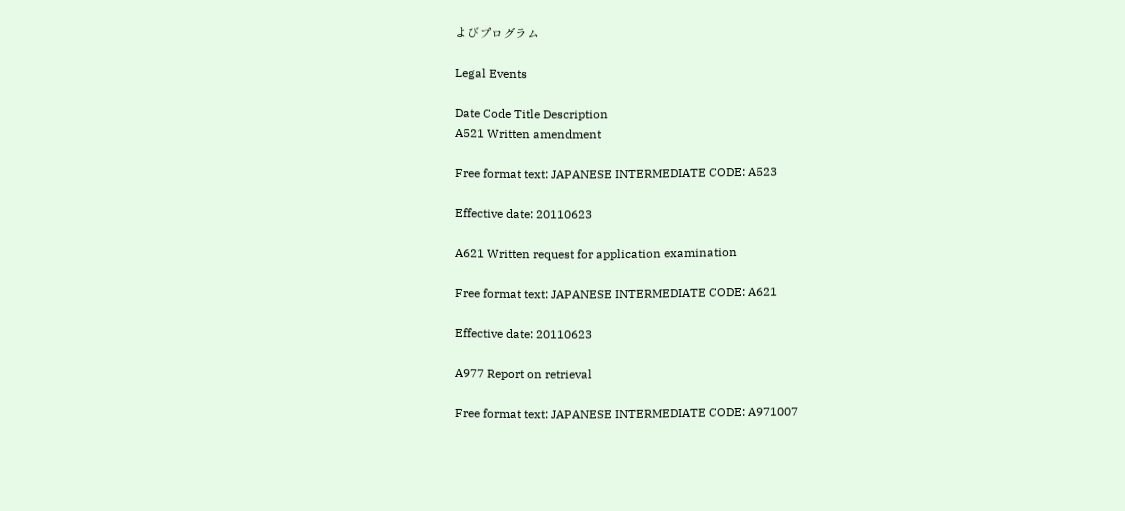よびプログラム

Legal Events

Date Code Title Description
A521 Written amendment

Free format text: JAPANESE INTERMEDIATE CODE: A523

Effective date: 20110623

A621 Written request for application examination

Free format text: JAPANESE INTERMEDIATE CODE: A621

Effective date: 20110623

A977 Report on retrieval

Free format text: JAPANESE INTERMEDIATE CODE: A971007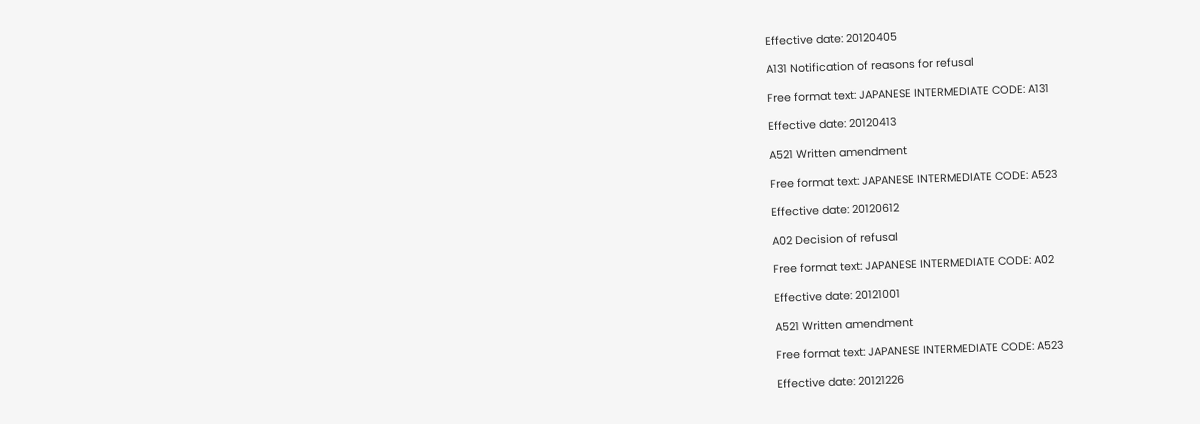Effective date: 20120405

A131 Notification of reasons for refusal

Free format text: JAPANESE INTERMEDIATE CODE: A131

Effective date: 20120413

A521 Written amendment

Free format text: JAPANESE INTERMEDIATE CODE: A523

Effective date: 20120612

A02 Decision of refusal

Free format text: JAPANESE INTERMEDIATE CODE: A02

Effective date: 20121001

A521 Written amendment

Free format text: JAPANESE INTERMEDIATE CODE: A523

Effective date: 20121226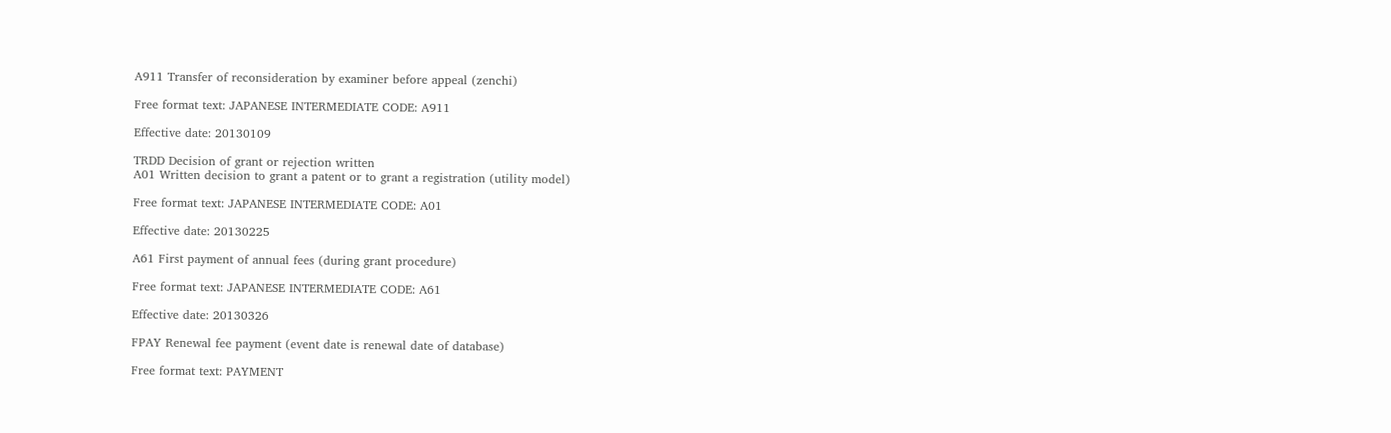A911 Transfer of reconsideration by examiner before appeal (zenchi)

Free format text: JAPANESE INTERMEDIATE CODE: A911

Effective date: 20130109

TRDD Decision of grant or rejection written
A01 Written decision to grant a patent or to grant a registration (utility model)

Free format text: JAPANESE INTERMEDIATE CODE: A01

Effective date: 20130225

A61 First payment of annual fees (during grant procedure)

Free format text: JAPANESE INTERMEDIATE CODE: A61

Effective date: 20130326

FPAY Renewal fee payment (event date is renewal date of database)

Free format text: PAYMENT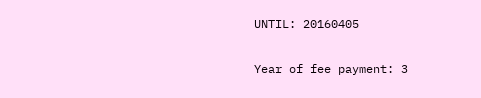UNTIL: 20160405

Year of fee payment: 3